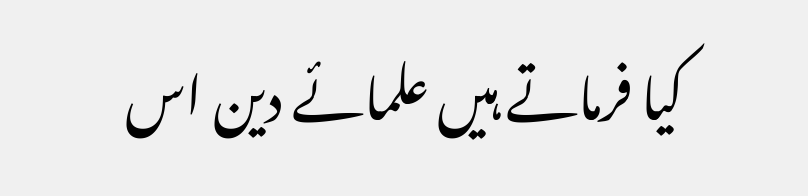کیا فرماتے ہیں علمائے دین اس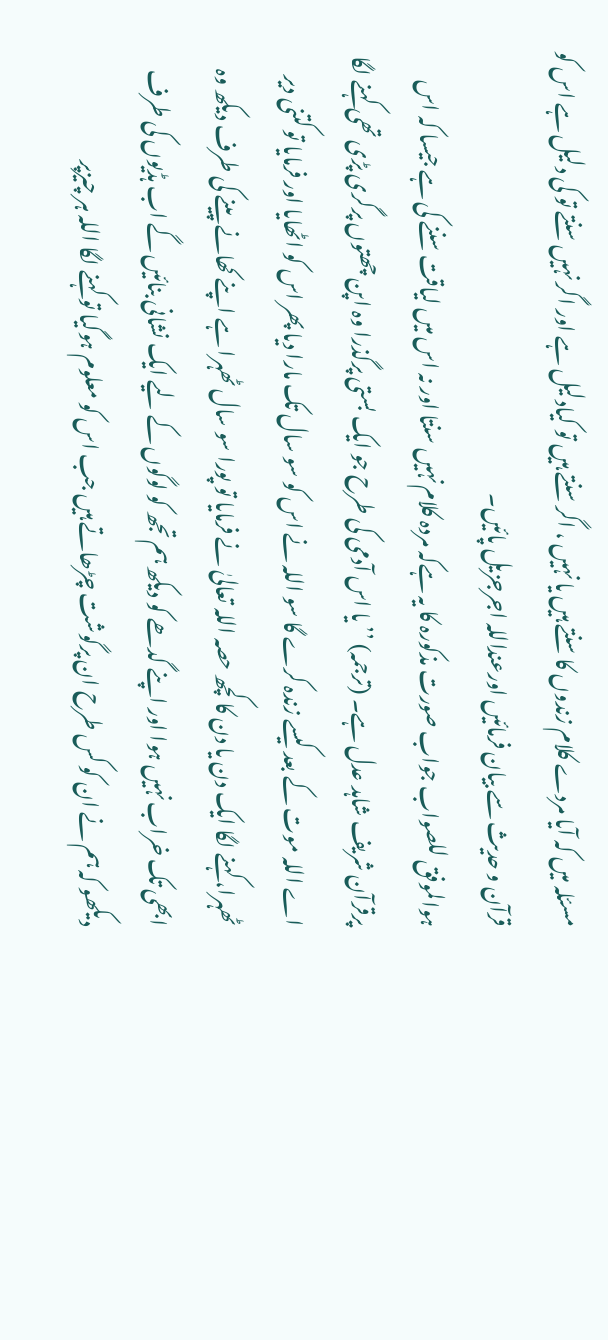مسئلہ میں کہ آیا مردے کلام زندوں کا سنتے ہیں یا نہیں ، اگر سنتے ہیں تو کیادلیل ہے اور اگر نہیں سنتے تو کی دلیل ہے اس کو قرآن و حدیث سے بیان فرمائیں اورعنداللہ اجرجزیل پائیں۔
ہوالموفق للصواب جواب صورت مذکورہ کا یہ ہےکہ مردہ کلام نہیں سنتا اور نہ اس میں لیاقت سننے کی ہے جیسا کہ اس پرقرآن شریف شاہد عدل ہے۔ (ترجمہ) ’’ یا اس آدمی کی طرح جو ایک بستی پرگذرا وہ اپن چھتوں پرگری پڑی تھی کہنے لگا اے اللہ موت کے بعد کیسے زندہ کرے گا سو اللہ نے اس کو سو سال تک مارا دیا پھر اس کو اٹھایا اور فرمایا تو کتنی دیر ٹھہرا، کہنے لگا ایک دن یا دن کا کچھ حصہ اللہ تعالیٰ نے فرمایا تو پورا سو سال ٹھہرا ہے اپنے کھانے پینے کی طرف دیکھ وہ ابھی تک خراب نہیں ہوا اور اپنے گدھے کو دیکھ ہم تجھ کو لوگوں کے لیے ایک نشانی بنائیں گے اب ہڈیوں کی طرف دیکھو کہ ہم نے ان کو کس طرح ان پرگوشت چڑھاتے ہیں جب اس کو معلوم ہوگیا تو کہنے لگا اللہ ہر چیزپر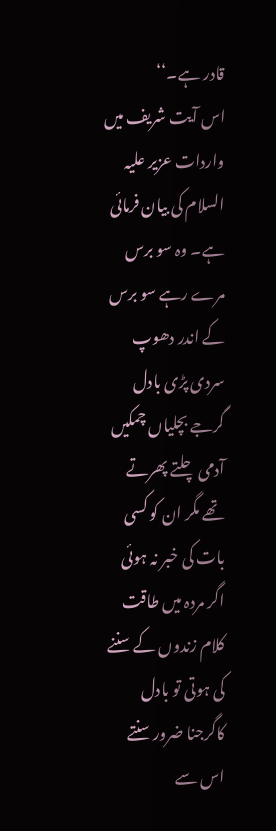قادر ہے۔‘‘
اس آیت شریف میں واردات عزیر علیہ السلام کی بیان فرمائی ہے۔ وہ سو برس مرے رہے سو برس کے اندر دھوپ سردی پڑی بادل گرجے بچلیاں چمکیں آدمی چلتے پھرتے تھے مگر ان کو کسی بات کی خبر نہ ہوئی اگر مردہ میں طاقت کلام زندوں کے سننے کی ہوتی تو بادل کاگرجنا ضرور سنتے اس سے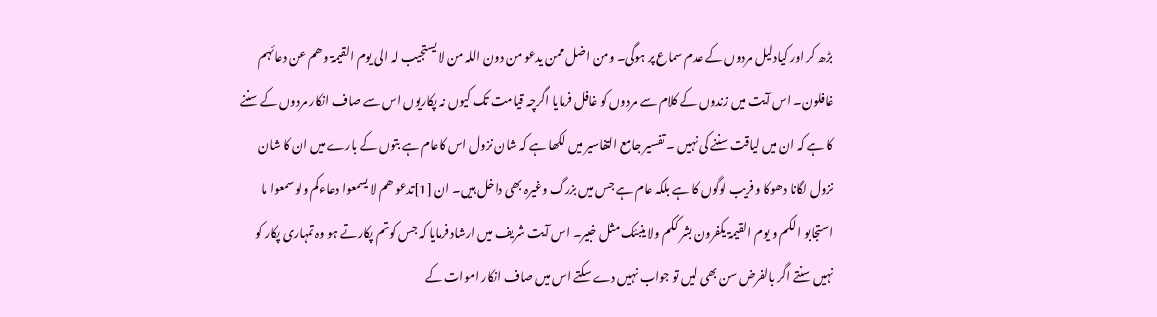بڑھ کر اور کیادلیل مردوں کے عدم سماع پر ہوگی۔ ومن اضل ممن یدعو من دون اللہ من لا یستجیب لہ الی یوم القیمۃ وھم عن دعائہم غافلون۔ اس آیت میں زندوں کے کلام سے مردوں کو غافل فرمایا اگرچہ قیامت تک کیوں نہ پکاریوں اس سے صاف انکار مردوں کے سننے کا ہے کہ ان میں لیاقت سننے کی نہیں ۔ تفسیر جامع التفاسیر میں لکھا ہے کہ شان نزول اس کاعام ہے بتوں کے بارے میں ان کا شان نزول لگانا دھوکا و فریب لوگوں کا ہے بلکہ عام ہے جس میں بزرگ وغیرہ بھی داخل ہیں۔ ان [1]تدعو ھم لا یسمعوا دعاءکم ولو سمعوا ما استجابو ا لکم و یوم القیمۃ یکفرون بشر ککم ولا ینبئک مثل خبیر۔ اس آیت شریف میں ارشاد فرمایا کہ جس کوتم پکارتے ہو وہ تمہاری پکار کو نہیں سنتے اگر بالفرض سن بھی لیں تو جواب نہیں دے سکتے اس میں صاف انکار اموات کے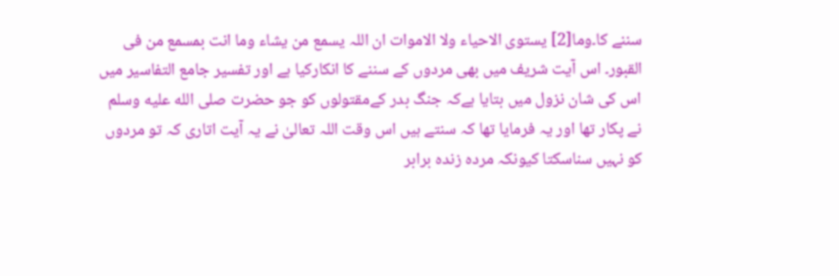سننے کا۔وما[2] یستوی الاحیاء ولا الاموات ان اللہ یسمع من یشاء وما انت بمسمع من فی القبور۔ اس آیت شریف میں بھی مردوں کے سننے کا انکارکیا ہے اور تفسیر جامع التفاسیر میں اس کی شان نزول میں بتایا ہےکہ جنگ بدر کےمقتولوں کو جو حضرت صلى الله عليه وسلم نے پکار تھا اور یہ فرمایا تھا کہ سنتے ہیں اس وقت اللہ تعالیٰ نے یہ آیت اتاری کہ تو مردوں کو نہیں سناسکتا کیونکہ مردہ زندہ برابر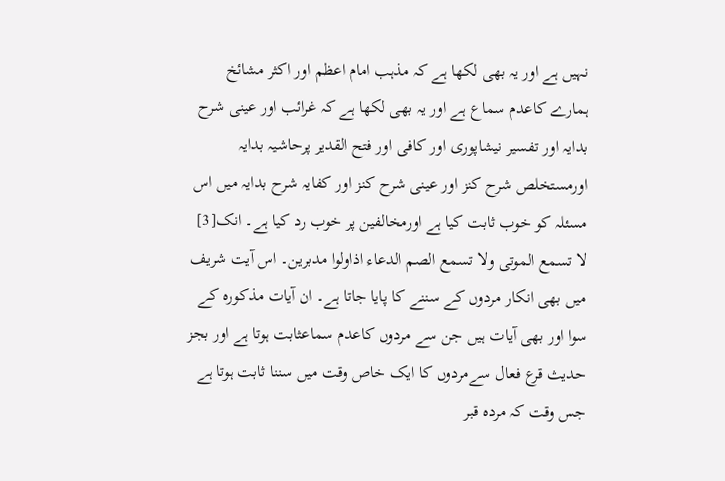نہیں ہے اور یہ بھی لکھا ہے کہ مذہب امام اعظم اور اکثر مشائخ ہمارے کاعدم سماع ہے اور یہ بھی لکھا ہے کہ غرائب اور عینی شرح بدایہ اور تفسیر نیشاپوری اور کافی اور فتح القدیر پرحاشیہ بدایہ اورمستخلص شرح کنز اور عینی شرح کنز اور کفایہ شرح بدایہ میں اس مسئلہ کو خوب ثابت کیا ہے اورمخالفین پر خوب رد کیا ہے۔ انک[3] لا تسمع الموتی ولا تسمع الصم الدعاء اذاولوا مدبرین۔ اس آیت شریف میں بھی انکار مردوں کے سننے کا پایا جاتا ہے۔ ان آیات مذکورہ کے سوا اور بھی آیات ہیں جن سے مردوں کاعدم سماعثابت ہوتا ہے اور بجز حدیث قرع فعال سےمردوں کا ایک خاص وقت میں سننا ثابت ہوتا ہے جس وقت کہ مردہ قبر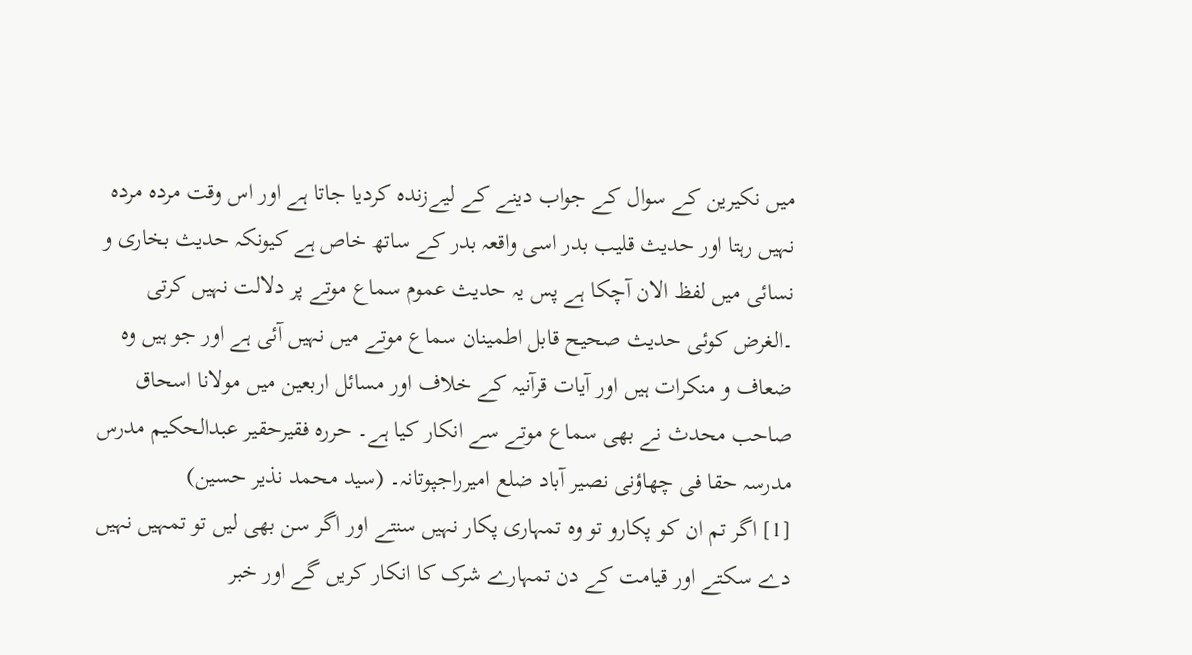میں نکیرین کے سوال کے جواب دینے کے لیےزندہ کردیا جاتا ہے اور اس وقت مردہ مردہ نہیں رہتا اور حدیث قلیب بدر اسی واقعہ بدر کے ساتھ خاص ہے کیونکہ حدیث بخاری و نسائی میں لفظ الان آچکا ہے پس یہ حدیث عموم سماع موتے پر دلالت نہیں کرتی ۔الغرض کوئی حدیث صحیح قابل اطمینان سماع موتے میں نہیں آئی ہے اور جو ہیں وہ ضعاف و منکرات ہیں اور آیات قرآنیہ کے خلاف اور مسائل اربعین میں مولانا اسحاق صاحب محدث نے بھی سماع موتے سے انکار کیا ہے۔ حررہ فقیرحقیر عبدالحکیم مدرس مدرسہ حقا فی چھاؤنی نصیر آباد ضلع امیرراجپوتانہ۔ (سید محمد نذیر حسین)
[1] اگر تم ان کو پکارو تو وہ تمہاری پکار نہیں سنتے اور اگر سن بھی لیں تو تمہیں نہیں دے سکتے اور قیامت کے دن تمہارے شرک کا انکار کریں گے اور خبر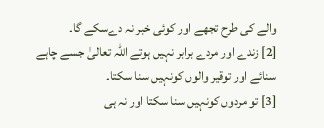والے کی طرح تجھے اور کوئی خبر نہ دےسکے گا۔
[2] زندے اور مردے برابر نہیں ہوتے اللہ تعالیٰ جسے چاہے سنائے اور توقیر والوں کونہیں سنا سکتا۔
[3] تو مردوں کونہیں سنا سکتا اور نہ ہی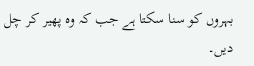بہروں کو سنا سکتا ہے جب کہ وہ پھیر کر چل دیں۔